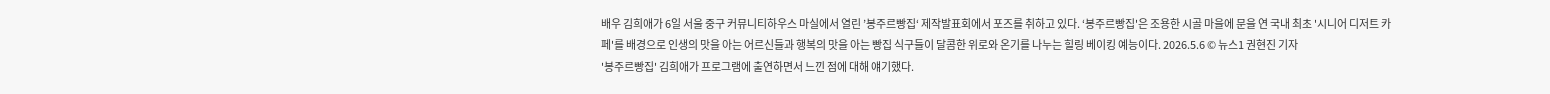배우 김희애가 6일 서울 중구 커뮤니티하우스 마실에서 열린 ’봉주르빵집‘ 제작발표회에서 포즈를 취하고 있다. ‘봉주르빵집'은 조용한 시골 마을에 문을 연 국내 최초 '시니어 디저트 카페'를 배경으로 인생의 맛을 아는 어르신들과 행복의 맛을 아는 빵집 식구들이 달콤한 위로와 온기를 나누는 힐링 베이킹 예능이다. 2026.5.6 © 뉴스1 권현진 기자
'봉주르빵집' 김희애가 프로그램에 출연하면서 느낀 점에 대해 얘기했다.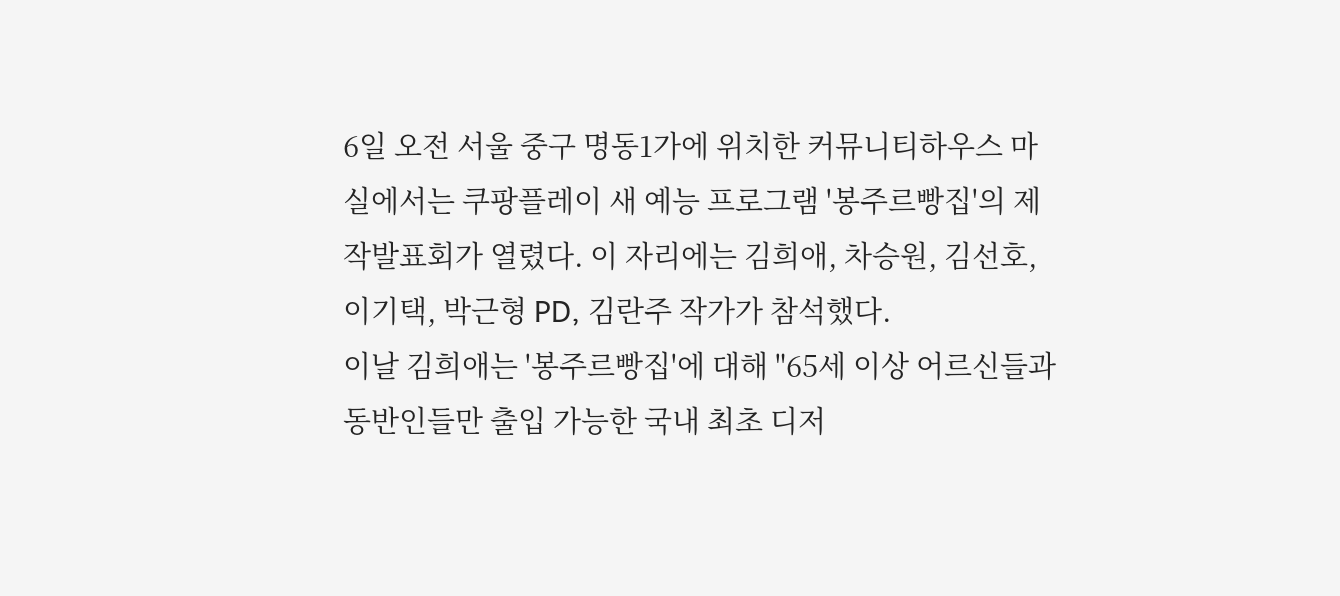6일 오전 서울 중구 명동1가에 위치한 커뮤니티하우스 마실에서는 쿠팡플레이 새 예능 프로그램 '봉주르빵집'의 제작발표회가 열렸다. 이 자리에는 김희애, 차승원, 김선호, 이기택, 박근형 PD, 김란주 작가가 참석했다.
이날 김희애는 '봉주르빵집'에 대해 "65세 이상 어르신들과 동반인들만 출입 가능한 국내 최초 디저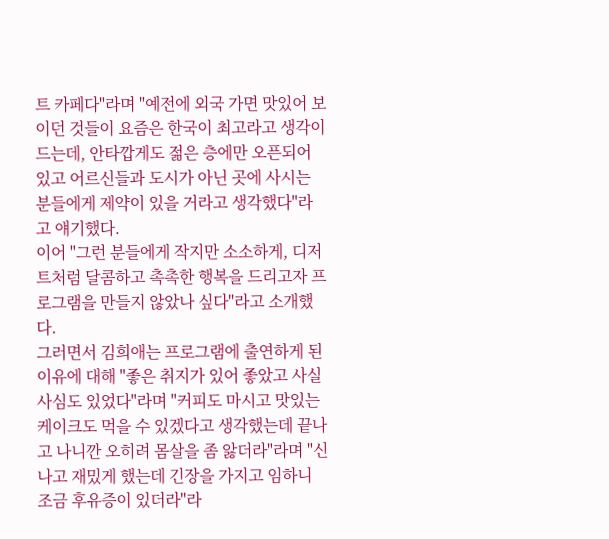트 카페다"라며 "예전에 외국 가면 맛있어 보이던 것들이 요즘은 한국이 최고라고 생각이 드는데, 안타깝게도 젊은 층에만 오픈되어 있고 어르신들과 도시가 아닌 곳에 사시는 분들에게 제약이 있을 거라고 생각했다"라고 얘기했다.
이어 "그런 분들에게 작지만 소소하게, 디저트처럼 달콤하고 촉촉한 행복을 드리고자 프로그램을 만들지 않았나 싶다"라고 소개했다.
그러면서 김희애는 프로그램에 출연하게 된 이유에 대해 "좋은 취지가 있어 좋았고 사실 사심도 있었다"라며 "커피도 마시고 맛있는 케이크도 먹을 수 있겠다고 생각했는데 끝나고 나니깐 오히려 몸살을 좀 앓더라"라며 "신나고 재밌게 했는데 긴장을 가지고 임하니 조금 후유증이 있더라"라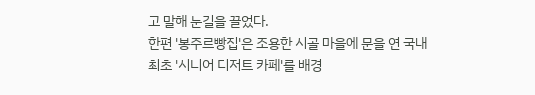고 말해 눈길을 끌었다.
한편 '봉주르빵집'은 조용한 시골 마을에 문을 연 국내 최초 '시니어 디저트 카페'를 배경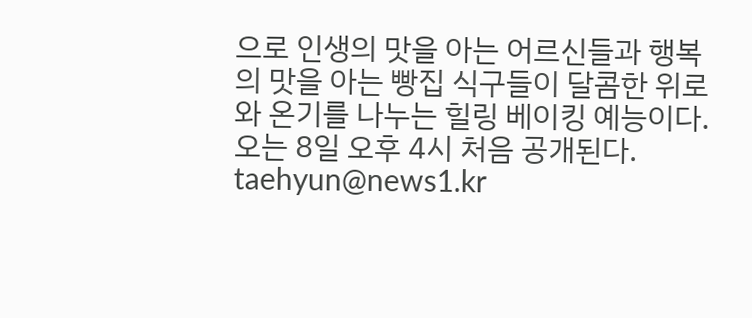으로 인생의 맛을 아는 어르신들과 행복의 맛을 아는 빵집 식구들이 달콤한 위로와 온기를 나누는 힐링 베이킹 예능이다. 오는 8일 오후 4시 처음 공개된다.
taehyun@news1.kr